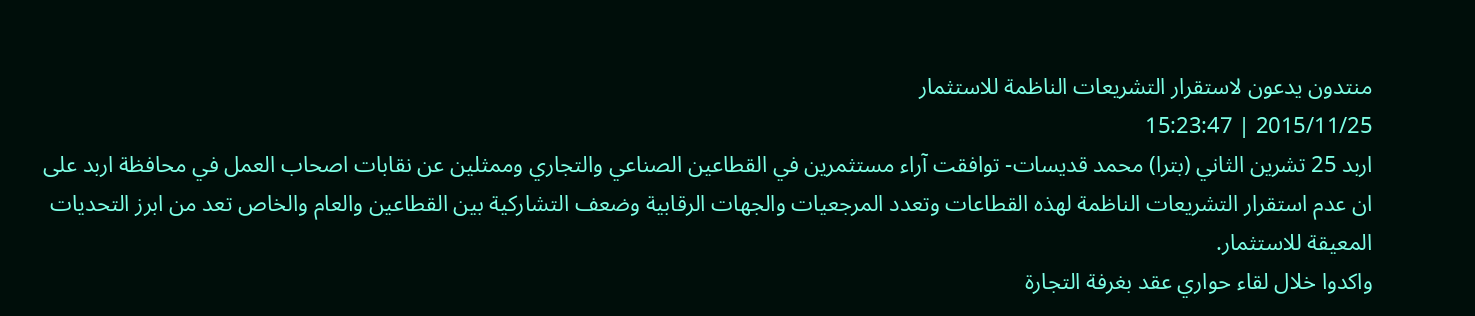منتدون يدعون لاستقرار التشريعات الناظمة للاستثمار
2015/11/25 | 15:23:47
اربد 25 تشرين الثاني (بترا) محمد قديسات- توافقت آراء مستثمرين في القطاعين الصناعي والتجاري وممثلين عن نقابات اصحاب العمل في محافظة اربد على ان عدم استقرار التشريعات الناظمة لهذه القطاعات وتعدد المرجعيات والجهات الرقابية وضعف التشاركية بين القطاعين والعام والخاص تعد من ابرز التحديات المعيقة للاستثمار.
واكدوا خلال لقاء حواري عقد بغرفة التجارة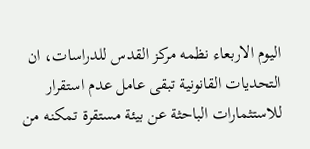اليوم الاربعاء نظمه مركز القدس للدراسات، ان التحديات القانونية تبقى عامل عدم استقرار للاستثمارات الباحثة عن بيئة مستقرة تمكنه من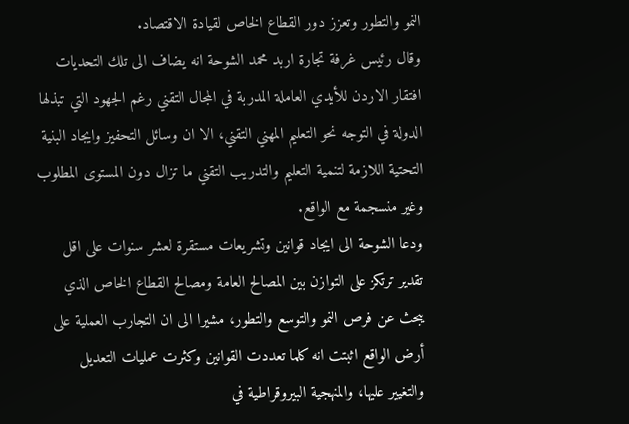النمو والتطور وتعزز دور القطاع الخاص لقيادة الاقتصاد.
وقال رئيس غرفة تجارة اربد محمد الشوحة انه يضاف الى تلك التحديات افتقار الاردن للأيدي العاملة المدربة في المجال التقني رغم الجهود التي تبذلها الدولة في التوجه نحو التعليم المهني التقني، الا ان وسائل التحفيز وايجاد البنية التحتية اللازمة لتنمية التعليم والتدريب التقني ما تزال دون المستوى المطلوب وغير منسجمة مع الواقع.
ودعا الشوحة الى ايجاد قوانين وتشريعات مستقرة لعشر سنوات على اقل تقدير ترتكز على التوازن بين المصالح العامة ومصالح القطاع الخاص الذي يبحث عن فرص النمو والتوسع والتطور، مشيرا الى ان التجارب العملية على أرض الواقع اثبتت انه كلما تعددت القوانين وكثرت عمليات التعديل والتغيير عليها، والمنهجية البيروقراطية في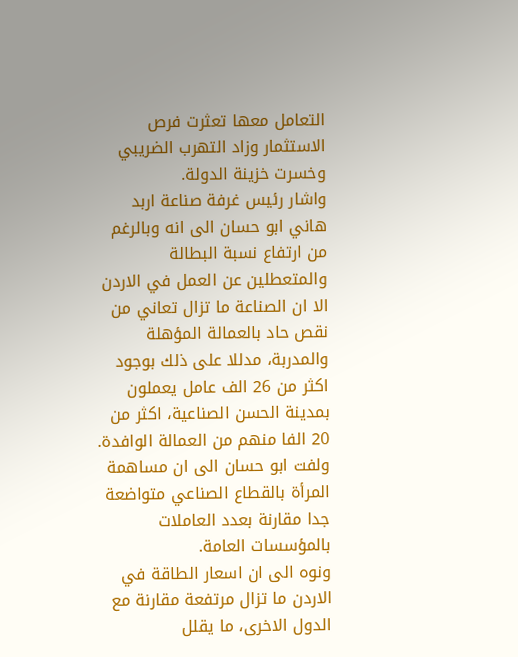التعامل معها تعثرت فرص الاستثمار وزاد التهرب الضريبي وخسرت خزينة الدولة.
واشار رئيس غرفة صناعة اربد هاني ابو حسان الى انه وبالرغم من ارتفاع نسبة البطالة والمتعطلين عن العمل في الاردن الا ان الصناعة ما تزال تعاني من نقص حاد بالعمالة المؤهلة والمدربة، مدللا على ذلك بوجود اكثر من 26 الف عامل يعملون بمدينة الحسن الصناعية، اكثر من 20 الفا منهم من العمالة الوافدة.
ولفت ابو حسان الى ان مساهمة المرأة بالقطاع الصناعي متواضعة جدا مقارنة بعدد العاملات بالمؤسسات العامة.
ونوه الى ان اسعار الطاقة في الاردن ما تزال مرتفعة مقارنة مع الدول الاخرى، ما يقلل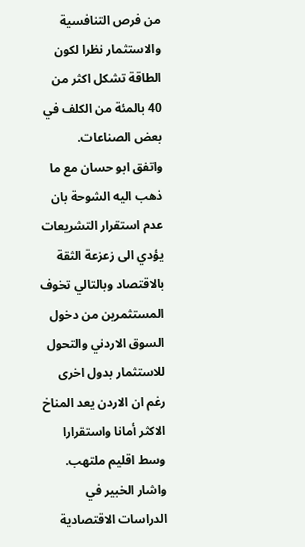من فرص التنافسية والاستثمار نظرا لكون الطاقة تشكل اكثر من 40 بالمئة من الكلف في بعض الصناعات.
واتفق ابو حسان مع ما ذهب اليه الشوحة بان عدم استقرار التشريعات يؤدي الى زعزعة الثقة بالاقتصاد وبالتالي تخوف المستثمرين من دخول السوق الاردني والتحول للاستثمار بدول اخرى رغم ان الاردن يعد المناخ الاكثر أمانا واستقرارا وسط اقليم ملتهب.
واشار الخبير في الدراسات الاقتصادية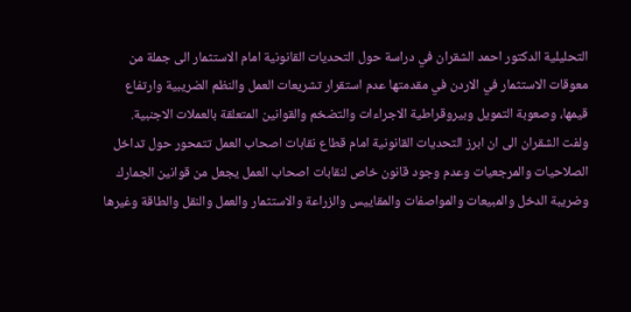التحليلية الدكتور احمد الشقران في دراسة حول التحديات القانونية امام الاستثمار الى جملة من معوقات الاستثمار في الاردن في مقدمتها عدم استقرار تشريعات العمل والنظم الضريبية وارتفاع قيمها، وصعوبة التمويل وبيروقراطية الاجراءات والتضخم والقوانين المتعلقة بالعملات الاجنبية.
ولفت الشقران الى ان ابرز التحديات القانونية امام قطاع نقابات اصحاب العمل تتمحور حول تداخل الصلاحيات والمرجعيات وعدم وجود قانون خاص لنقابات اصحاب العمل يجعل من قوانين الجمارك وضريبة الدخل والمبيعات والمواصفات والمقاييس والزراعة والاستثمار والعمل والنقل والطاقة وغيرها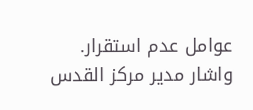عوامل عدم استقرار.
واشار مدير مركز القدس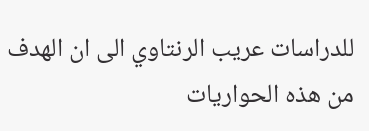للدراسات عريب الرنتاوي الى ان الهدف من هذه الحواريات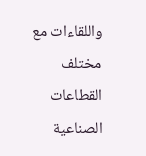واللقاءات مع مختلف القطاعات الصناعية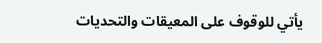يأتي للوقوف على المعيقات والتحديات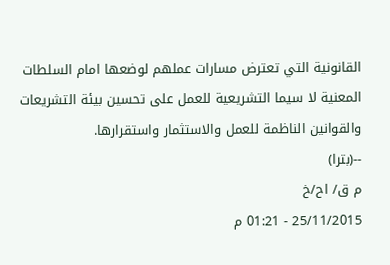القانونية التي تعترض مسارات عملهم لوضعها امام السلطات المعنية لا سيما التشريعية للعمل على تحسين بيئة التشريعات والقوانين الناظمة للعمل والاستثمار واستقرارها.
--(بترا)
م ق/ اح/خ
25/11/2015 - 01:21 م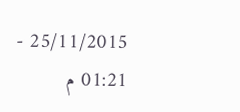25/11/2015 - 01:21 م